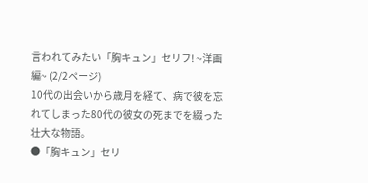言われてみたい「胸キュン」セリフ! ~洋画編~ (2/2ページ)
10代の出会いから歳月を経て、病で彼を忘れてしまった80代の彼女の死までを綴った壮大な物語。
●「胸キュン」セリ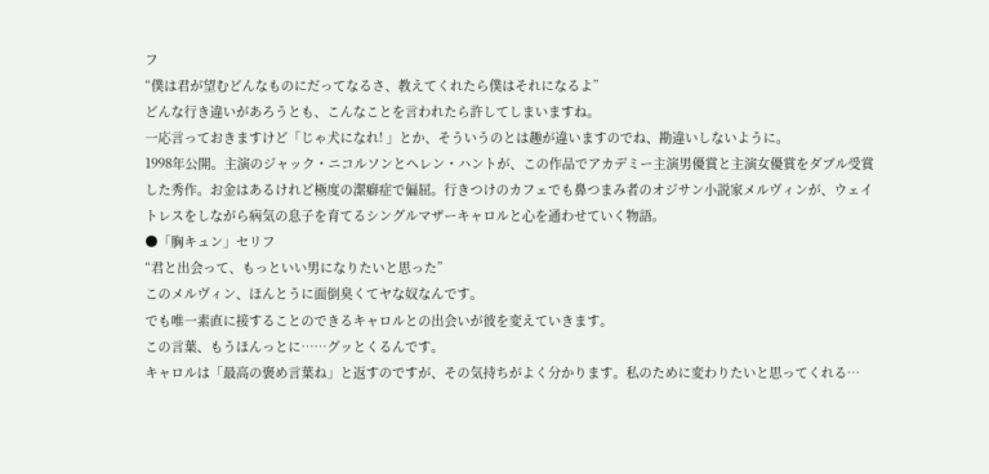フ
“僕は君が望むどんなものにだってなるさ、教えてくれたら僕はそれになるよ”
どんな行き違いがあろうとも、こんなことを言われたら許してしまいますね。
一応言っておきますけど「じゃ犬になれ! 」とか、そういうのとは趣が違いますのでね、勘違いしないように。
1998年公開。主演のジャック・ニコルソンとヘレン・ハントが、この作品でアカデミー主演男優賞と主演女優賞をダブル受賞した秀作。お金はあるけれど極度の潔癖症で偏屈。行きつけのカフェでも鼻つまみ者のオジサン小説家メルヴィンが、ウェイトレスをしながら病気の息子を育てるシングルマザーキャロルと心を通わせていく物語。
●「胸キュン」セリフ
“君と出会って、もっといい男になりたいと思った”
このメルヴィン、ほんとうに面倒臭くてヤな奴なんです。
でも唯一素直に接することのできるキャロルとの出会いが彼を変えていきます。
この言葉、もうほんっとに……グッとくるんです。
キャロルは「最高の褒め言葉ね」と返すのですが、その気持ちがよく分かります。私のために変わりたいと思ってくれる…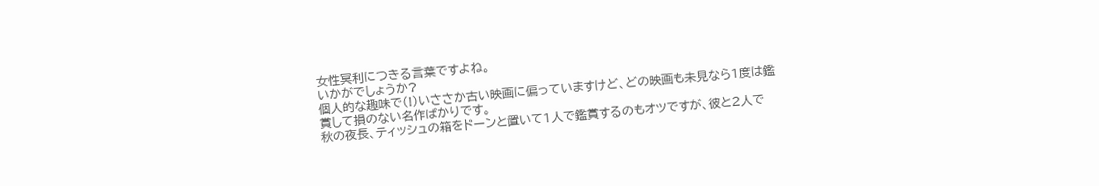女性冥利につきる言葉ですよね。
いかがでしょうか?
個人的な趣味で(!)いささか古い映画に偏っていますけど、どの映画も未見なら1度は鑑賞して損のない名作ばかりです。
秋の夜長、ティッシュの箱をドーンと置いて1人で鑑賞するのもオツですが、彼と2人で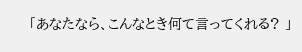「あなたなら、こんなとき何て言ってくれる? 」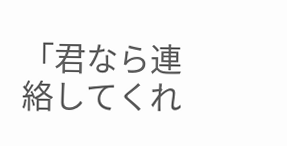「君なら連絡してくれ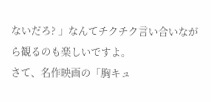ないだろ? 」なんてチクチク言い合いながら観るのも楽しいですよ。
さて、名作映画の「胸キュ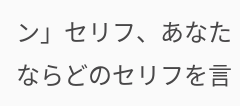ン」セリフ、あなたならどのセリフを言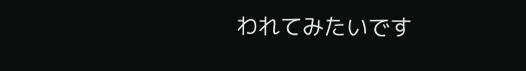われてみたいです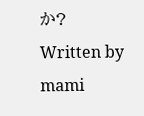か?
Written by mami